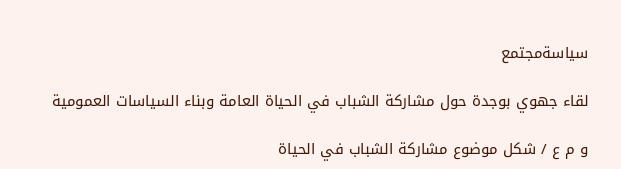سياسةمجتمع

لقاء جهوي بوجدة حول مشاركة الشباب في الحياة العامة وبناء السياسات العمومية

و م ع / شكل موضوع مشاركة الشباب في الحياة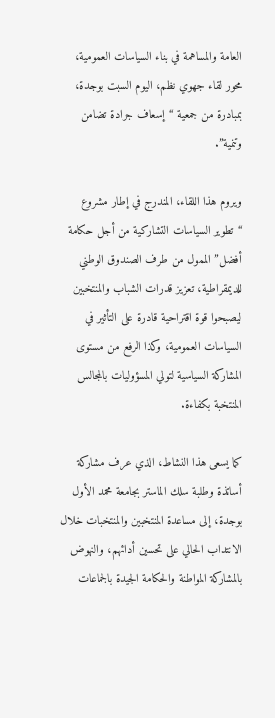العامة والمساهمة في بناء السياسات العمومية، محور لقاء جهوي نظم، اليوم السبت بوجدة، بمبادرة من جمعية “إسعاف جرادة تضامن وتنمية”.

ويروم هذا اللقاء، المندرج في إطار مشروع “تطوير السياسات التشاركية من أجل حكامة أفضل” الممول من طرف الصندوق الوطني للديمقراطية، تعزيز قدرات الشباب والمنتخبين ليصبحوا قوة اقتراحية قادرة على التأثير في السياسات العمومية، وكذا الرفع من مستوى المشاركة السياسية لتولي المسؤوليات بالمجالس المنتخبة بكفاءة.

كما يسعى هذا النشاط، الذي عرف مشاركة أساتذة وطلبة سلك الماستر بجامعة محمد الأول بوجدة، إلى مساعدة المنتخبين والمنتخبات خلال الانتداب الحالي على تحسين أدائهم، والنهوض بالمشاركة المواطنة والحكامة الجيدة بالجماعات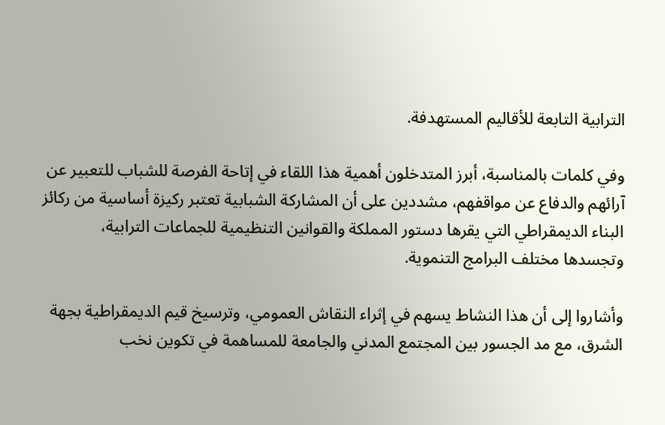الترابية التابعة للأقاليم المستهدفة.

وفي كلمات بالمناسبة، أبرز المتدخلون أهمية هذا اللقاء في إتاحة الفرصة للشباب للتعبير عن آرائهم والدفاع عن مواقفهم، مشددين على أن المشاركة الشبابية تعتبر ركيزة أساسية من ركائز البناء الديمقراطي التي يقرها دستور المملكة والقوانين التنظيمية للجماعات الترابية، وتجسدها مختلف البرامج التنموية.

وأشاروا إلى أن هذا النشاط يسهم في إثراء النقاش العمومي، وترسيخ قيم الديمقراطية بجهة الشرق، مع مد الجسور بين المجتمع المدني والجامعة للمساهمة في تكوين نخب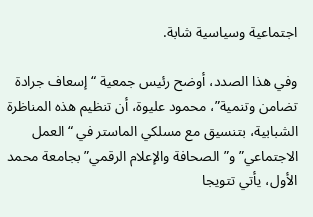اجتماعية وسياسية شابة.

وفي هذا الصدد، أوضح رئيس جمعية “إسعاف جرادة تضامن وتنمية”، محمود عليوة، أن تنظيم هذه المناظرة الشبابية، بتنسيق مع مسلكي الماستر في “العمل الاجتماعي” و”الصحافة والإعلام الرقمي” بجامعة محمد الأول، يأتي تتويجا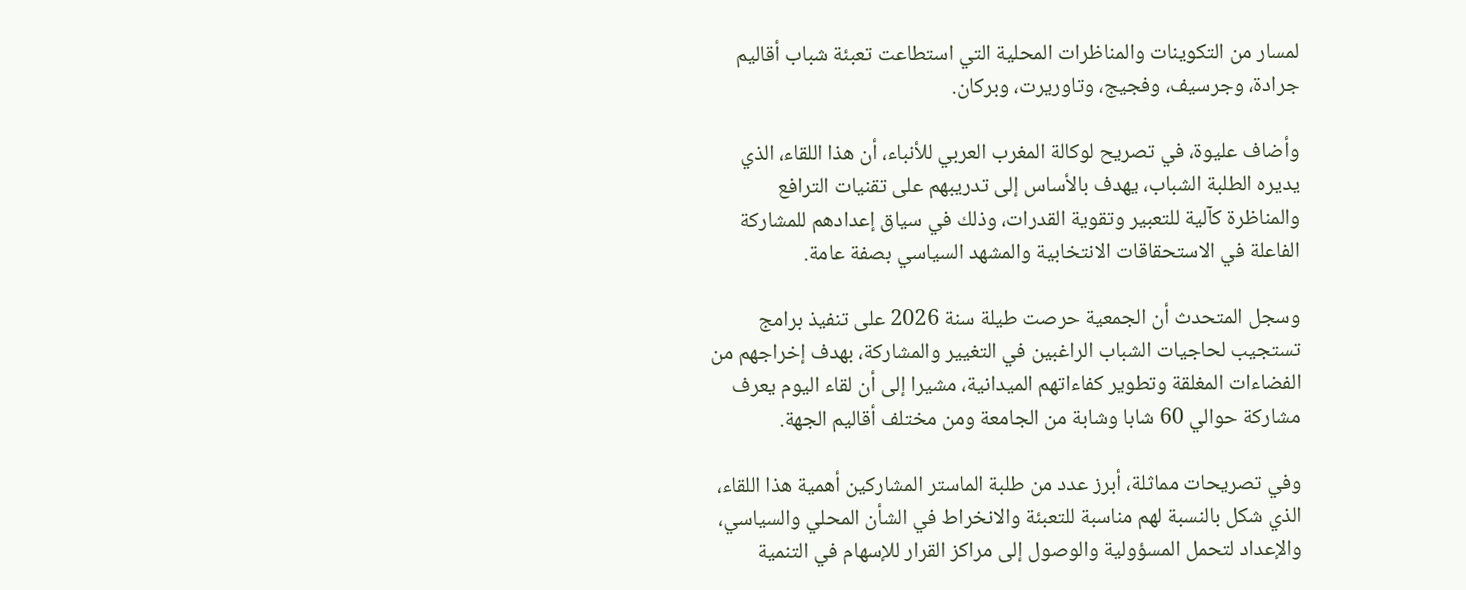لمسار من التكوينات والمناظرات المحلية التي استطاعت تعبئة شباب أقاليم جرادة، وجرسيف، وفجيج، وتاوريرت، وبركان.

وأضاف عليوة، في تصريح لوكالة المغرب العربي للأنباء، أن هذا اللقاء، الذي يديره الطلبة الشباب، يهدف بالأساس إلى تدريبهم على تقنيات الترافع والمناظرة كآلية للتعبير وتقوية القدرات، وذلك في سياق إعدادهم للمشاركة الفاعلة في الاستحقاقات الانتخابية والمشهد السياسي بصفة عامة.

وسجل المتحدث أن الجمعية حرصت طيلة سنة 2026 على تنفيذ برامج تستجيب لحاجيات الشباب الراغبين في التغيير والمشاركة، بهدف إخراجهم من الفضاءات المغلقة وتطوير كفاءاتهم الميدانية، مشيرا إلى أن لقاء اليوم يعرف مشاركة حوالي 60 شابا وشابة من الجامعة ومن مختلف أقاليم الجهة.

وفي تصريحات مماثلة، أبرز عدد من طلبة الماستر المشاركين أهمية هذا اللقاء، الذي شكل بالنسبة لهم مناسبة للتعبئة والانخراط في الشأن المحلي والسياسي، والإعداد لتحمل المسؤولية والوصول إلى مراكز القرار للإسهام في التنمية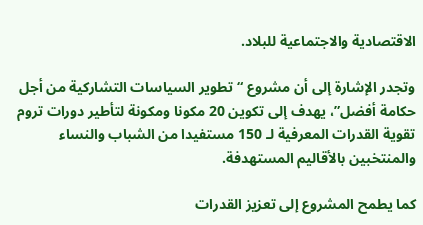الاقتصادية والاجتماعية للبلاد.

وتجدر الإشارة إلى أن مشروع “تطوير السياسات التشاركية من أجل حكامة أفضل”، يهدف إلى تكوين 20 مكونا ومكونة لتأطير دورات تروم تقوية القدرات المعرفية لـ 150 مستفيدا من الشباب والنساء والمنتخبين بالأقاليم المستهدفة.

كما يطمح المشروع إلى تعزيز القدرات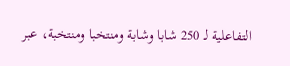التفاعلية لـ 250 شابا وشابة ومنتخبا ومنتخبة، عبر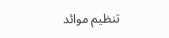تنظيم موائد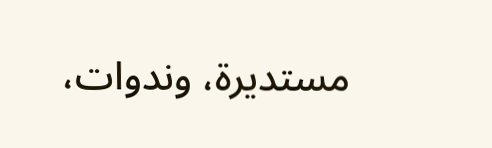مستديرة، وندوات،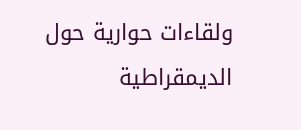ولقاءات حوارية حول الديمقراطية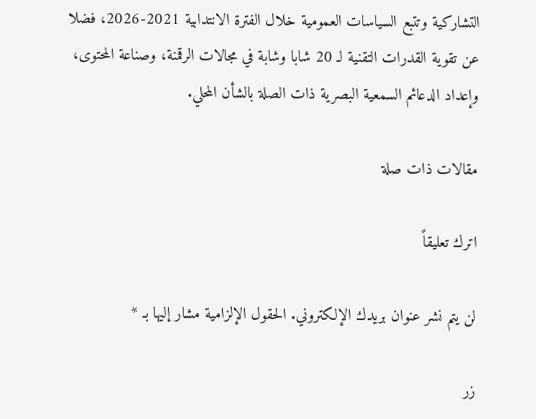التشاركية وتتبع السياسات العمومية خلال الفترة الانتدابية 2021-2026، فضلا عن تقوية القدرات التقنية لـ 20 شابا وشابة في مجالات الرقمنة، وصناعة المحتوى، وإعداد الدعائم السمعية البصرية ذات الصلة بالشأن المحلي.

مقالات ذات صلة

اترك تعليقاً

لن يتم نشر عنوان بريدك الإلكتروني. الحقول الإلزامية مشار إليها بـ *

زر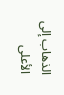الذهاب إلى الأعلى